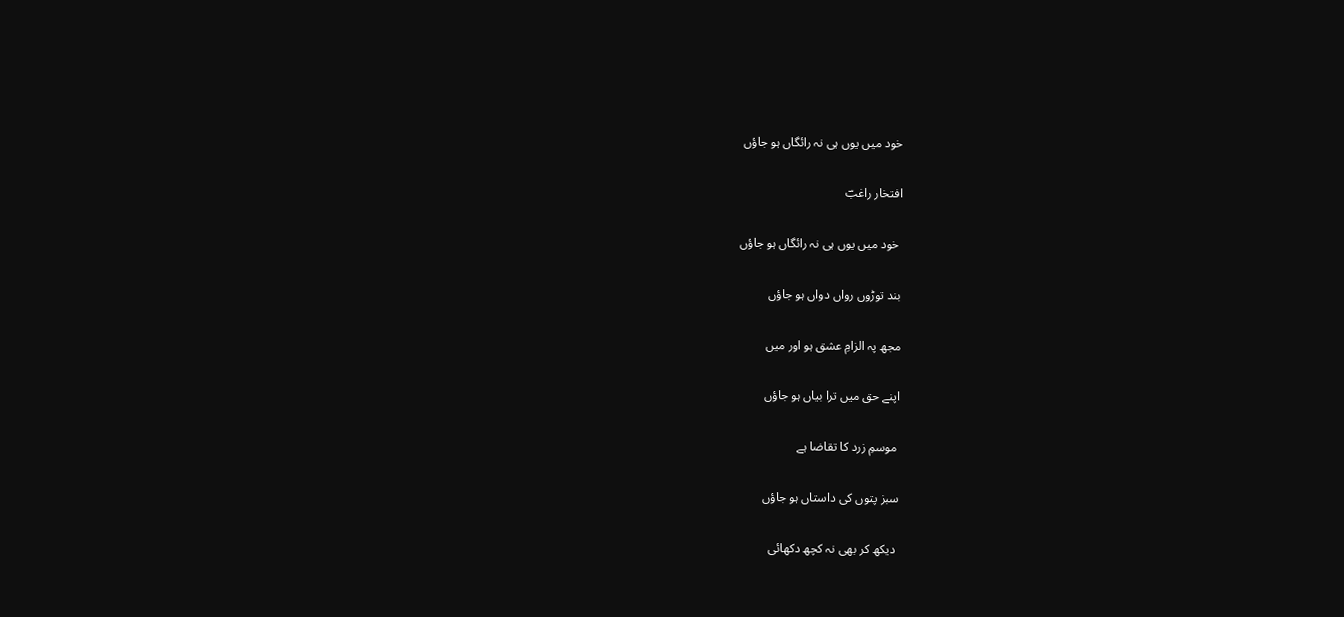خود میں یوں ہی نہ رائگاں ہو جاؤں

افتخار راغبؔ

 خود میں یوں ہی نہ رائگاں ہو جاؤں

بند توڑوں رواں دواں ہو جاؤں

مجھ پہ الزامِ عشق ہو اور میں

اپنے حق میں ترا بیاں ہو جاؤں

 موسمِ زرد کا تقاضا ہے

سبز پتوں کی داستاں ہو جاؤں

 دیکھ کر بھی نہ کچھ دکھائی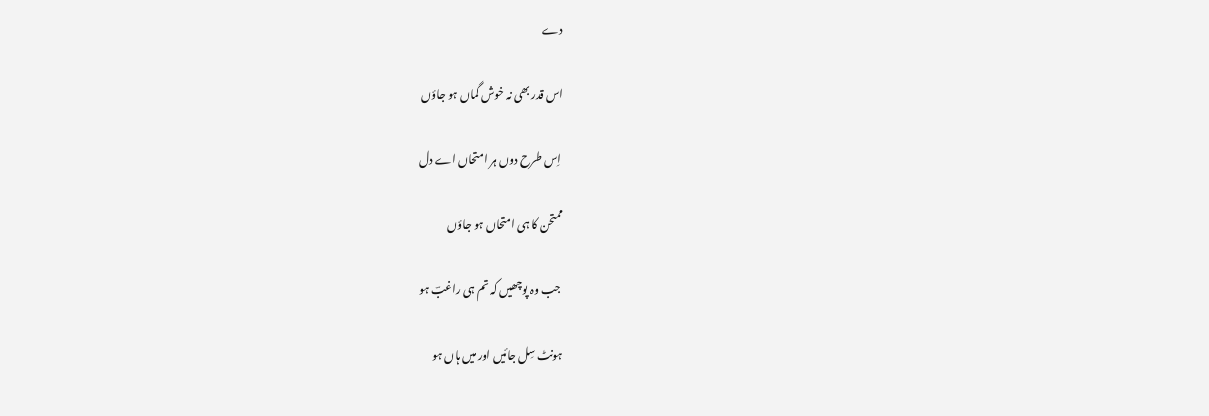دے

اس قدر بھی نہ خوش گماں ہو جاؤں

 اِس طرح دوں ہر امتحاں اے دل

ممتحن کا ہی امتحاں ہو جاؤں

 جب وہ پوچھیں کہ تم ہی راغبؔ ہو

ہونٹ سِل جائیں اور میں ہاں ہو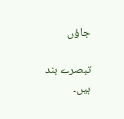جاؤں

تبصرے بند ہیں۔